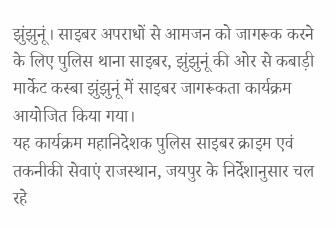झुंझुनूं। साइबर अपराधों से आमजन को जागरूक करने के लिए पुलिस थाना साइबर, झुंझुनूं की ओर से कबाड़ी मार्केट कस्बा झुंझुनूं में साइबर जागरूकता कार्यक्रम आयोजित किया गया।
यह कार्यक्रम महानिदेशक पुलिस साइबर क्राइम एवं तकनीकी सेवाएं राजस्थान, जयपुर के निर्देशानुसार चल रहे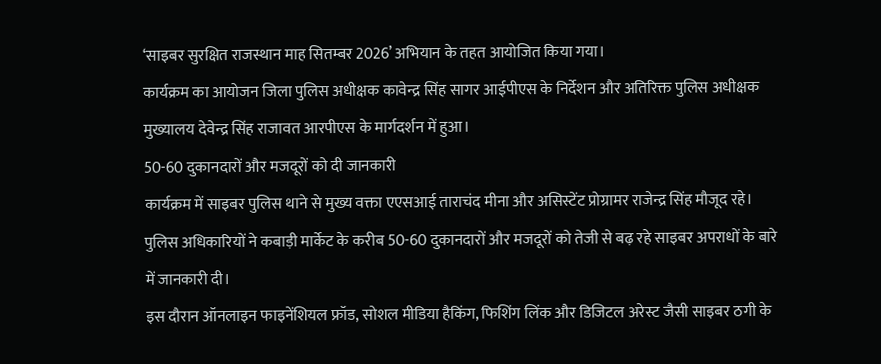‘साइबर सुरक्षित राजस्थान माह सितम्बर 2026’ अभियान के तहत आयोजित किया गया।
कार्यक्रम का आयोजन जिला पुलिस अधीक्षक कावेन्द्र सिंह सागर आईपीएस के निर्देशन और अतिरिक्त पुलिस अधीक्षक मुख्यालय देवेन्द्र सिंह राजावत आरपीएस के मार्गदर्शन में हुआ।
50-60 दुकानदारों और मजदूरों को दी जानकारी
कार्यक्रम में साइबर पुलिस थाने से मुख्य वक्ता एएसआई ताराचंद मीना और असिस्टेंट प्रोग्रामर राजेन्द्र सिंह मौजूद रहे।
पुलिस अधिकारियों ने कबाड़ी मार्केट के करीब 50-60 दुकानदारों और मजदूरों को तेजी से बढ़ रहे साइबर अपराधों के बारे में जानकारी दी।
इस दौरान ऑनलाइन फाइनेंशियल फ्रॉड, सोशल मीडिया हैकिंग, फिशिंग लिंक और डिजिटल अरेस्ट जैसी साइबर ठगी के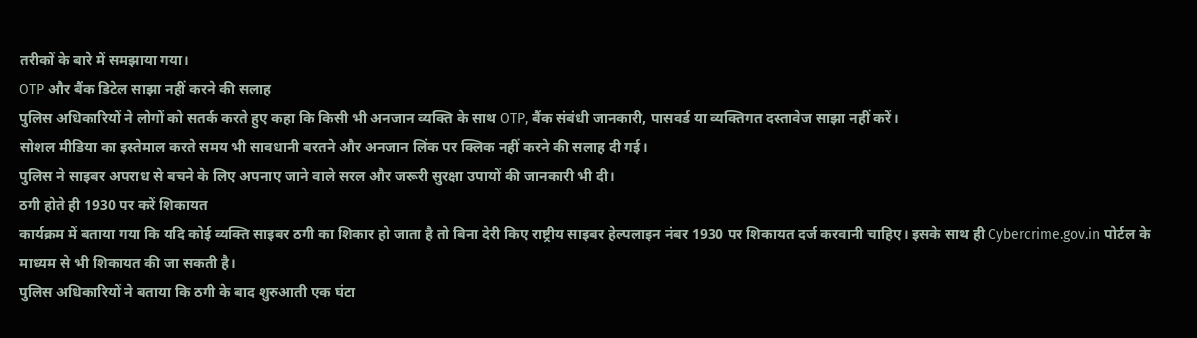तरीकों के बारे में समझाया गया।
OTP और बैंक डिटेल साझा नहीं करने की सलाह
पुलिस अधिकारियों ने लोगों को सतर्क करते हुए कहा कि किसी भी अनजान व्यक्ति के साथ OTP, बैंक संबंधी जानकारी, पासवर्ड या व्यक्तिगत दस्तावेज साझा नहीं करें।
सोशल मीडिया का इस्तेमाल करते समय भी सावधानी बरतने और अनजान लिंक पर क्लिक नहीं करने की सलाह दी गई।
पुलिस ने साइबर अपराध से बचने के लिए अपनाए जाने वाले सरल और जरूरी सुरक्षा उपायों की जानकारी भी दी।
ठगी होते ही 1930 पर करें शिकायत
कार्यक्रम में बताया गया कि यदि कोई व्यक्ति साइबर ठगी का शिकार हो जाता है तो बिना देरी किए राष्ट्रीय साइबर हेल्पलाइन नंबर 1930 पर शिकायत दर्ज करवानी चाहिए। इसके साथ ही Cybercrime.gov.in पोर्टल के माध्यम से भी शिकायत की जा सकती है।
पुलिस अधिकारियों ने बताया कि ठगी के बाद शुरुआती एक घंटा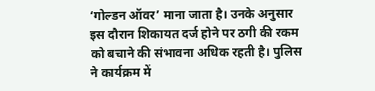‘गोल्डन ऑवर’ माना जाता है। उनके अनुसार इस दौरान शिकायत दर्ज होने पर ठगी की रकम को बचाने की संभावना अधिक रहती है। पुलिस ने कार्यक्रम में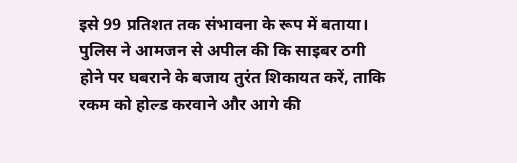इसे 99 प्रतिशत तक संभावना के रूप में बताया।
पुलिस ने आमजन से अपील की कि साइबर ठगी होने पर घबराने के बजाय तुरंत शिकायत करें, ताकि रकम को होल्ड करवाने और आगे की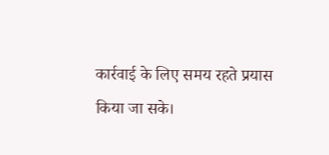कार्रवाई के लिए समय रहते प्रयास किया जा सके।